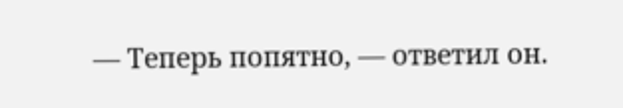— Теперь попятно, — ответил он.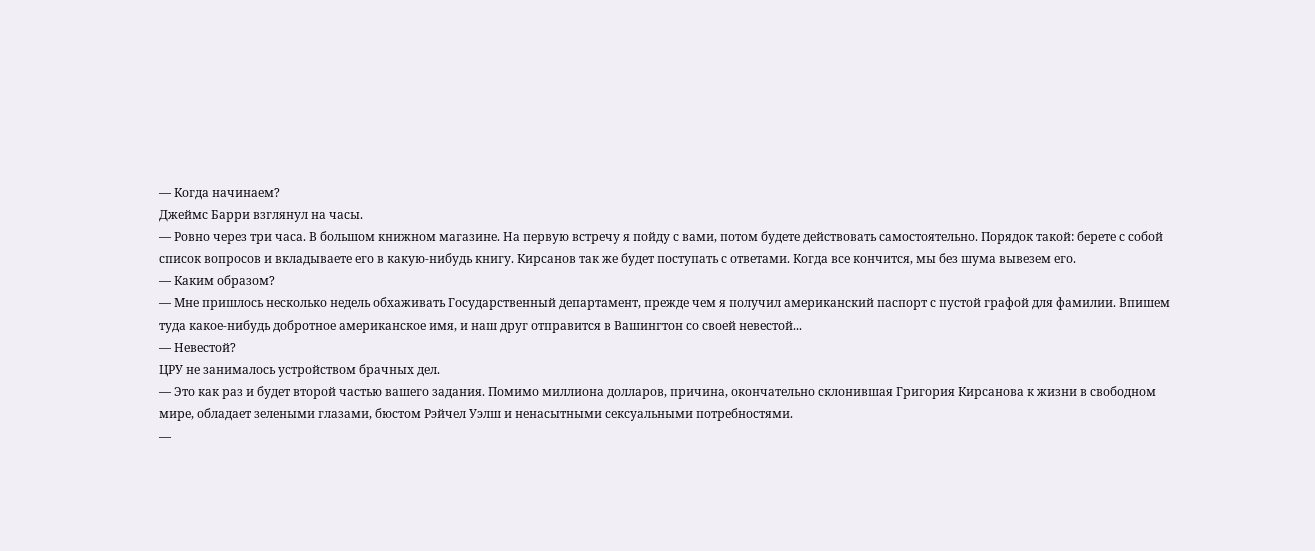— Когда начинаем?
Джеймс Барри взглянул на часы.
— Ровно через три часа. В большом книжном магазине. На первую встречу я пойду с вами, потом будете действовать самостоятельно. Порядок такой: берете с собой список вопросов и вкладываете его в какую-нибудь книгу. Кирсанов так же будет поступать с ответами. Когда все кончится, мы без шума вывезем его.
— Каким образом?
— Мне пришлось несколько недель обхаживать Государственный департамент, прежде чем я получил американский паспорт с пустой графой для фамилии. Впишем туда какое-нибудь добротное американское имя, и наш друг отправится в Вашингтон со своей невестой...
— Невестой?
ЦРУ не занималось устройством брачных дел.
— Это как раз и будет второй частью вашего задания. Помимо миллиона долларов, причина, окончательно склонившая Григория Кирсанова к жизни в свободном мире, обладает зелеными глазами, бюстом Рэйчел Уэлш и ненасытными сексуальными потребностями.
—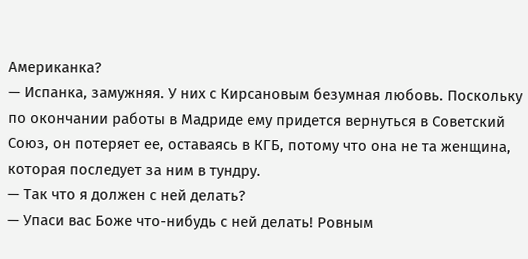Американка?
— Испанка, замужняя. У них с Кирсановым безумная любовь. Поскольку по окончании работы в Мадриде ему придется вернуться в Советский Союз, он потеряет ее, оставаясь в КГБ, потому что она не та женщина, которая последует за ним в тундру.
— Так что я должен с ней делать?
— Упаси вас Боже что-нибудь с ней делать! Ровным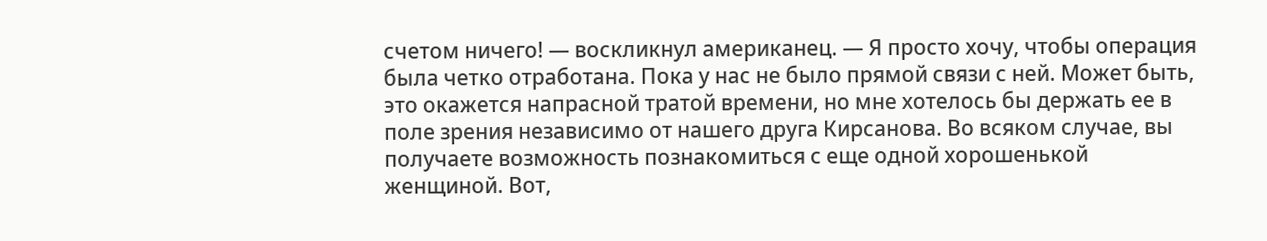счетом ничего! — воскликнул американец. — Я просто хочу, чтобы операция была четко отработана. Пока у нас не было прямой связи с ней. Может быть, это окажется напрасной тратой времени, но мне хотелось бы держать ее в поле зрения независимо от нашего друга Кирсанова. Во всяком случае, вы получаете возможность познакомиться с еще одной хорошенькой женщиной. Вот,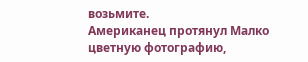возьмите.
Американец протянул Малко цветную фотографию,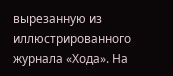вырезанную из иллюстрированного журнала «Хода». На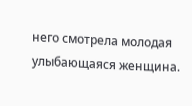него смотрела молодая улыбающаяся женщина.